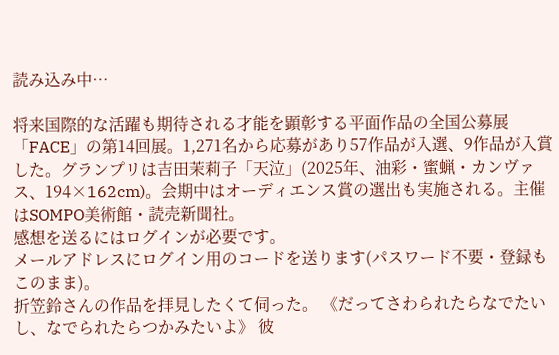読み込み中…

将来国際的な活躍も期待される才能を顕彰する平面作品の全国公募展「FACE」の第14回展。1,271名から応募があり57作品が入選、9作品が入賞した。グランプリは吉田茉莉子「天泣」(2025年、油彩・蜜蝋・カンヴァス、194×162cm)。会期中はオーディエンス賞の選出も実施される。主催はSOMPO美術館・読売新聞社。
感想を送るにはログインが必要です。
メールアドレスにログイン用のコードを送ります(パスワード不要・登録もこのまま)。
折笠鈴さんの作品を拝見したくて伺った。 《だってさわられたらなでたいし、なでられたらつかみたいよ》 彼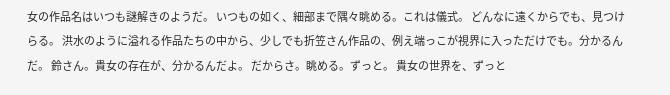女の作品名はいつも謎解きのようだ。 いつもの如く、細部まで隅々眺める。これは儀式。 どんなに遠くからでも、見つけらる。 洪水のように溢れる作品たちの中から、少しでも折笠さん作品の、例え端っこが視界に入っただけでも。分かるんだ。 鈴さん。貴女の存在が、分かるんだよ。 だからさ。眺める。ずっと。 貴女の世界を、ずっと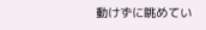動けずに眺めてい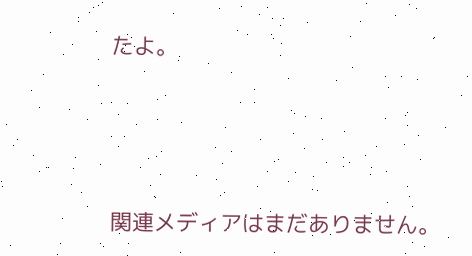たよ。




関連メディアはまだありません。